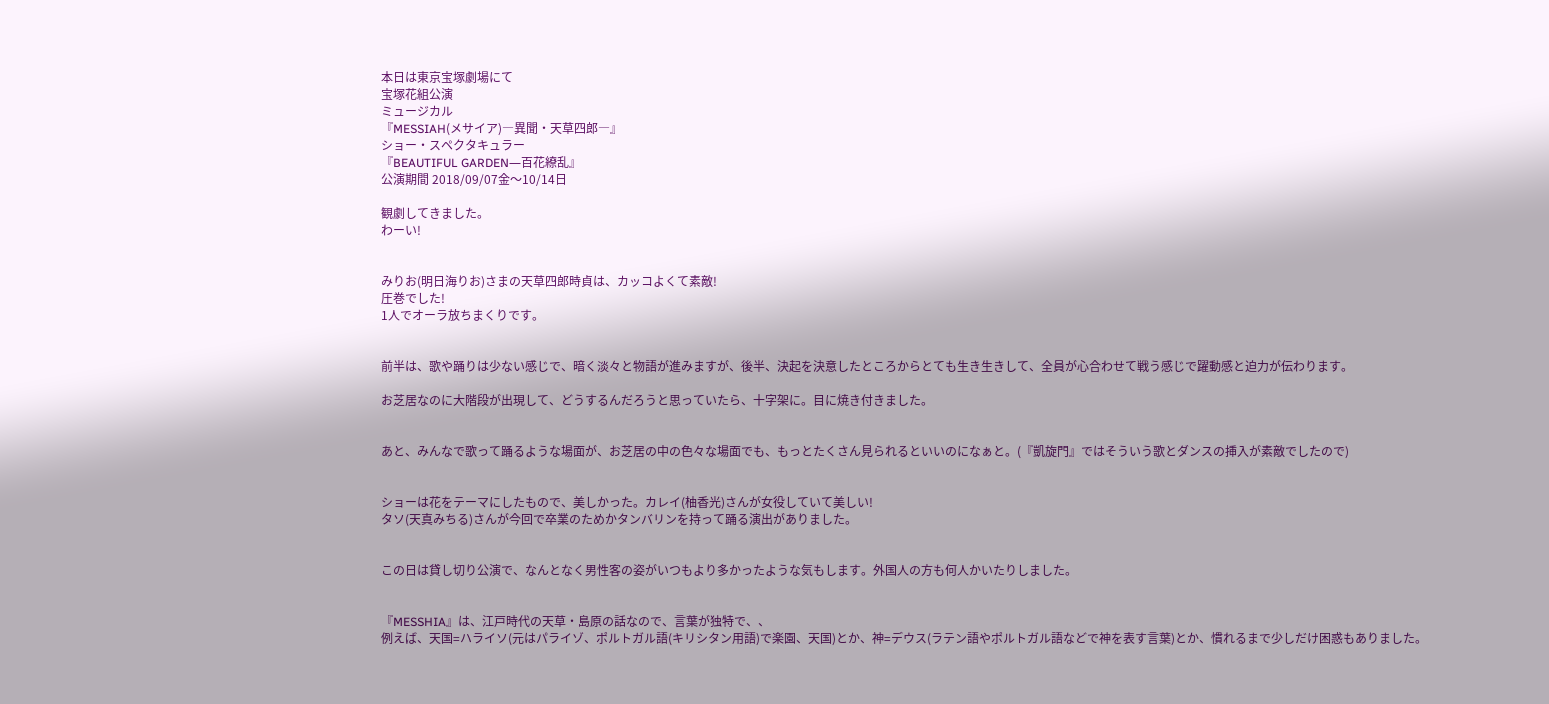本日は東京宝塚劇場にて
宝塚花組公演
ミュージカル
『MESSIAH(メサイア)―異聞・天草四郎―』
ショー・スペクタキュラー
『BEAUTIFUL GARDEN―百花繚乱』
公演期間 2018/09/07金〜10/14日

観劇してきました。
わーい!


みりお(明日海りお)さまの天草四郎時貞は、カッコよくて素敵!
圧巻でした!
1人でオーラ放ちまくりです。


前半は、歌や踊りは少ない感じで、暗く淡々と物語が進みますが、後半、決起を決意したところからとても生き生きして、全員が心合わせて戦う感じで躍動感と迫力が伝わります。

お芝居なのに大階段が出現して、どうするんだろうと思っていたら、十字架に。目に焼き付きました。


あと、みんなで歌って踊るような場面が、お芝居の中の色々な場面でも、もっとたくさん見られるといいのになぁと。(『凱旋門』ではそういう歌とダンスの挿入が素敵でしたので)


ショーは花をテーマにしたもので、美しかった。カレイ(柚香光)さんが女役していて美しい!
タソ(天真みちる)さんが今回で卒業のためかタンバリンを持って踊る演出がありました。


この日は貸し切り公演で、なんとなく男性客の姿がいつもより多かったような気もします。外国人の方も何人かいたりしました。


『MESSHIA』は、江戸時代の天草・島原の話なので、言葉が独特で、、
例えば、天国=ハライソ(元はパライゾ、ポルトガル語(キリシタン用語)で楽園、天国)とか、神=デウス(ラテン語やポルトガル語などで神を表す言葉)とか、慣れるまで少しだけ困惑もありました。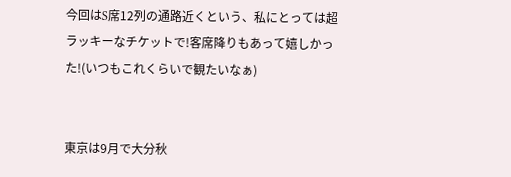今回はS席12列の通路近くという、私にとっては超ラッキーなチケットで!客席降りもあって嬉しかった!(いつもこれくらいで観たいなぁ)


東京は9月で大分秋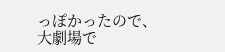っぽかったので、大劇場で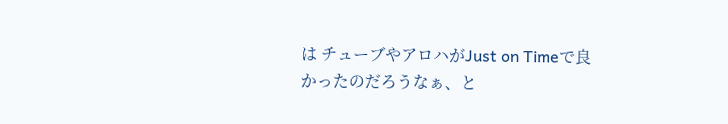は チューブやアロハがJust on Timeで良かったのだろうなぁ、と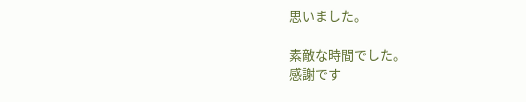思いました。

素敵な時間でした。
感謝です